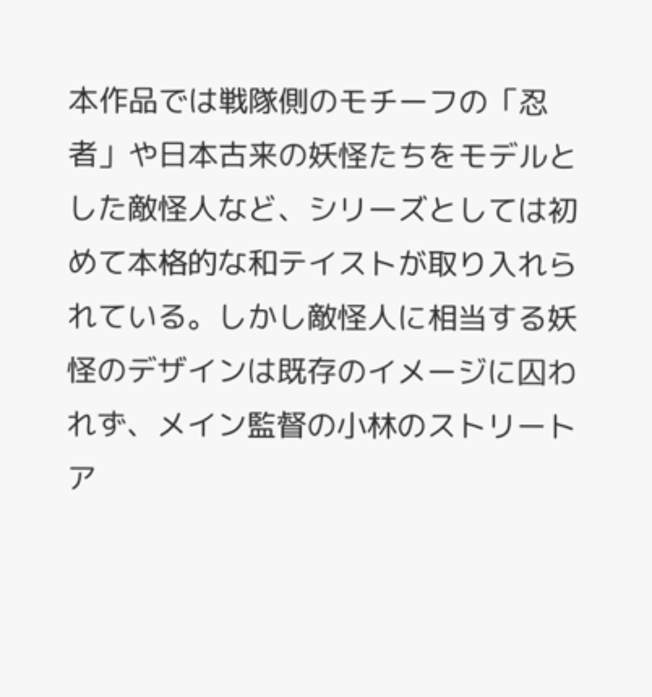本作品では戦隊側のモチーフの「忍者」や日本古来の妖怪たちをモデルとした敵怪人など、シリーズとしては初めて本格的な和テイストが取り入れられている。しかし敵怪人に相当する妖怪のデザインは既存のイメージに囚われず、メイン監督の小林のストリートア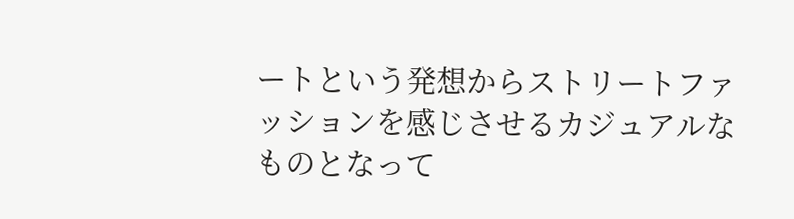ートという発想からストリートファッションを感じさせるカジュアルなものとなって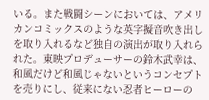いる。また戦闘シーンにおいては、アメリカンコミックスのような英字擬音吹き出しを取り入れるなど独自の演出が取り入れられた。東映プロデューサーの鈴木武幸は、和風だけど和風じゃないというコンセプトを売りにし、従来にない忍者ヒーローの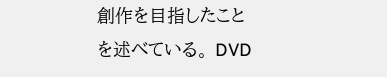創作を目指したことを述べている。 DVD